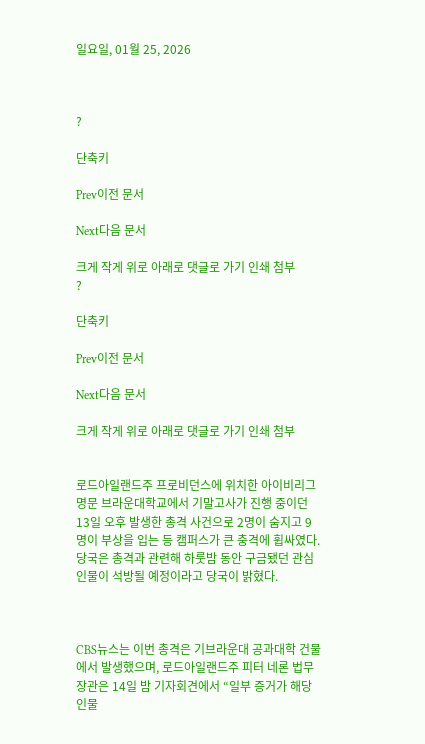일요일, 01월 25, 2026



?

단축키

Prev이전 문서

Next다음 문서

크게 작게 위로 아래로 댓글로 가기 인쇄 첨부
?

단축키

Prev이전 문서

Next다음 문서

크게 작게 위로 아래로 댓글로 가기 인쇄 첨부


로드아일랜드주 프로비던스에 위치한 아이비리그 명문 브라운대학교에서 기말고사가 진행 중이던 13일 오후 발생한 총격 사건으로 2명이 숨지고 9명이 부상을 입는 등 캠퍼스가 큰 충격에 휩싸였다. 당국은 총격과 관련해 하룻밤 동안 구금됐던 관심 인물이 석방될 예정이라고 당국이 밝혔다.



CBS뉴스는 이번 총격은 기브라운대 공과대학 건물에서 발생했으며, 로드아일랜드주 피터 네론 법무장관은 14일 밤 기자회견에서 “일부 증거가 해당 인물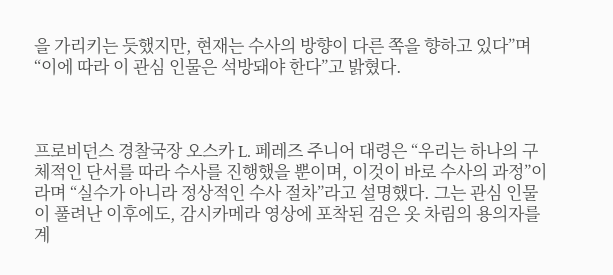을 가리키는 듯했지만, 현재는 수사의 방향이 다른 쪽을 향하고 있다”며 “이에 따라 이 관심 인물은 석방돼야 한다”고 밝혔다.



프로비던스 경찰국장 오스카 L. 페레즈 주니어 대령은 “우리는 하나의 구체적인 단서를 따라 수사를 진행했을 뿐이며, 이것이 바로 수사의 과정”이라며 “실수가 아니라 정상적인 수사 절차”라고 설명했다. 그는 관심 인물이 풀려난 이후에도, 감시카메라 영상에 포착된 검은 옷 차림의 용의자를 계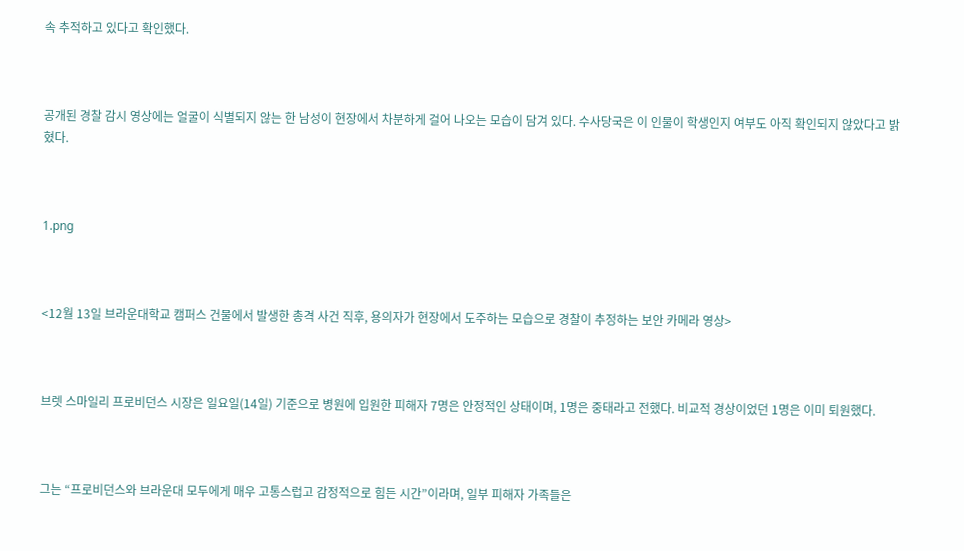속 추적하고 있다고 확인했다.



공개된 경찰 감시 영상에는 얼굴이 식별되지 않는 한 남성이 현장에서 차분하게 걸어 나오는 모습이 담겨 있다. 수사당국은 이 인물이 학생인지 여부도 아직 확인되지 않았다고 밝혔다.



1.png



<12월 13일 브라운대학교 캠퍼스 건물에서 발생한 총격 사건 직후, 용의자가 현장에서 도주하는 모습으로 경찰이 추정하는 보안 카메라 영상>



브렛 스마일리 프로비던스 시장은 일요일(14일) 기준으로 병원에 입원한 피해자 7명은 안정적인 상태이며, 1명은 중태라고 전했다. 비교적 경상이었던 1명은 이미 퇴원했다.



그는 “프로비던스와 브라운대 모두에게 매우 고통스럽고 감정적으로 힘든 시간”이라며, 일부 피해자 가족들은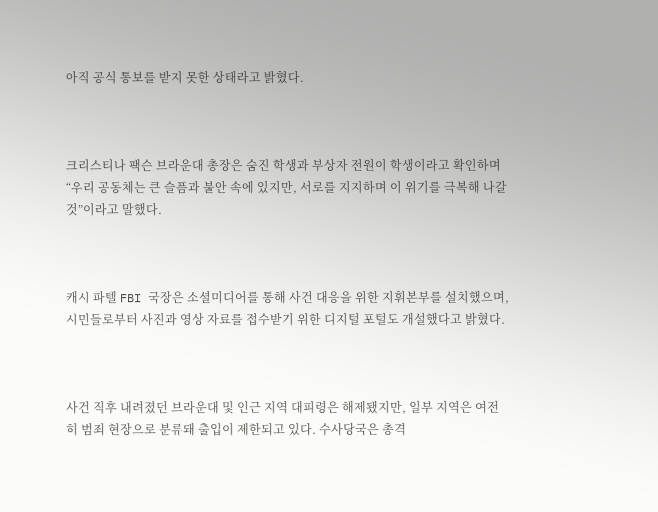아직 공식 통보를 받지 못한 상태라고 밝혔다.



크리스티나 팩슨 브라운대 총장은 숨진 학생과 부상자 전원이 학생이라고 확인하며 “우리 공동체는 큰 슬픔과 불안 속에 있지만, 서로를 지지하며 이 위기를 극복해 나갈 것”이라고 말했다.



캐시 파텔 FBI 국장은 소셜미디어를 통해 사건 대응을 위한 지휘본부를 설치했으며, 시민들로부터 사진과 영상 자료를 접수받기 위한 디지털 포털도 개설했다고 밝혔다.



사건 직후 내려졌던 브라운대 및 인근 지역 대피령은 해제됐지만, 일부 지역은 여전히 범죄 현장으로 분류돼 출입이 제한되고 있다. 수사당국은 총격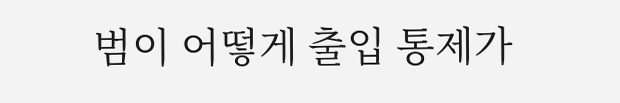범이 어떻게 출입 통제가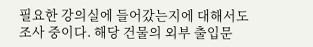필요한 강의실에 들어갔는지에 대해서도 조사 중이다. 해당 건물의 외부 출입문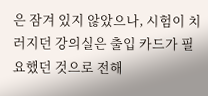은 잠겨 있지 않았으나, 시험이 치러지던 강의실은 출입 카드가 필요했던 것으로 전해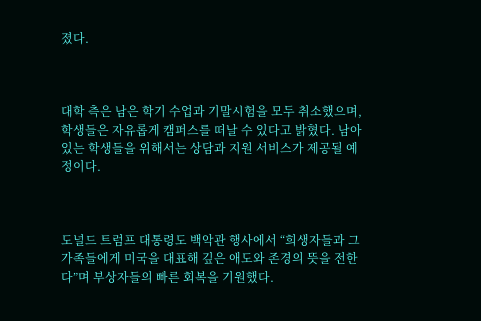졌다.



대학 측은 남은 학기 수업과 기말시험을 모두 취소했으며, 학생들은 자유롭게 캠퍼스를 떠날 수 있다고 밝혔다. 남아 있는 학생들을 위해서는 상담과 지원 서비스가 제공될 예정이다.



도널드 트럼프 대통령도 백악관 행사에서 “희생자들과 그 가족들에게 미국을 대표해 깊은 애도와 존경의 뜻을 전한다”며 부상자들의 빠른 회복을 기원했다.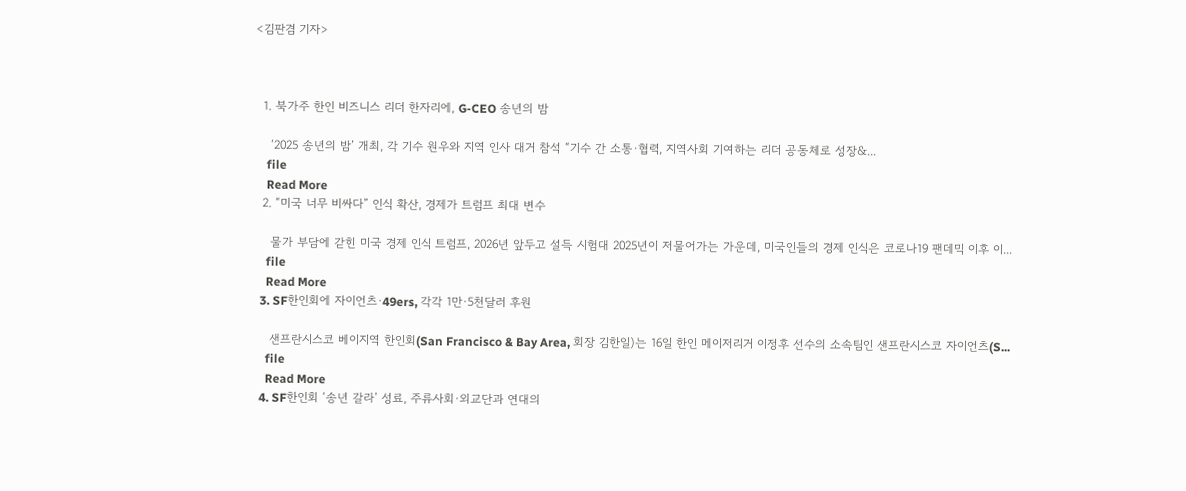<김판겸 기자>



  1. 북가주 한인 비즈니스 리더 한자리에, G-CEO 송년의 밤

    ‘2025 송년의 밤’ 개최, 각 기수 원우와 지역 인사 대거 참석 “기수 간 소통·협력, 지역사회 기여하는 리더 공동체로 성장&...
    file
    Read More
  2. “미국 너무 비싸다” 인식 확산, 경제가 트럼프 최대 변수

    물가 부담에 갇힌 미국 경제 인식 트럼프, 2026년 앞두고 설득 시험대 2025년이 저물어가는 가운데, 미국인들의 경제 인식은 코로나19 팬데믹 이후 이...
    file
    Read More
  3. SF한인회에 자이언츠·49ers, 각각 1만·5천달러 후원

    샌프란시스코 베이지역 한인회(San Francisco & Bay Area, 회장 김한일)는 16일 한인 메이저리거 이정후 선수의 소속팀인 샌프란시스코 자이언츠(S...
    file
    Read More
  4. SF한인회 ‘송년 갈라’ 성료, 주류사회·외교단과 연대의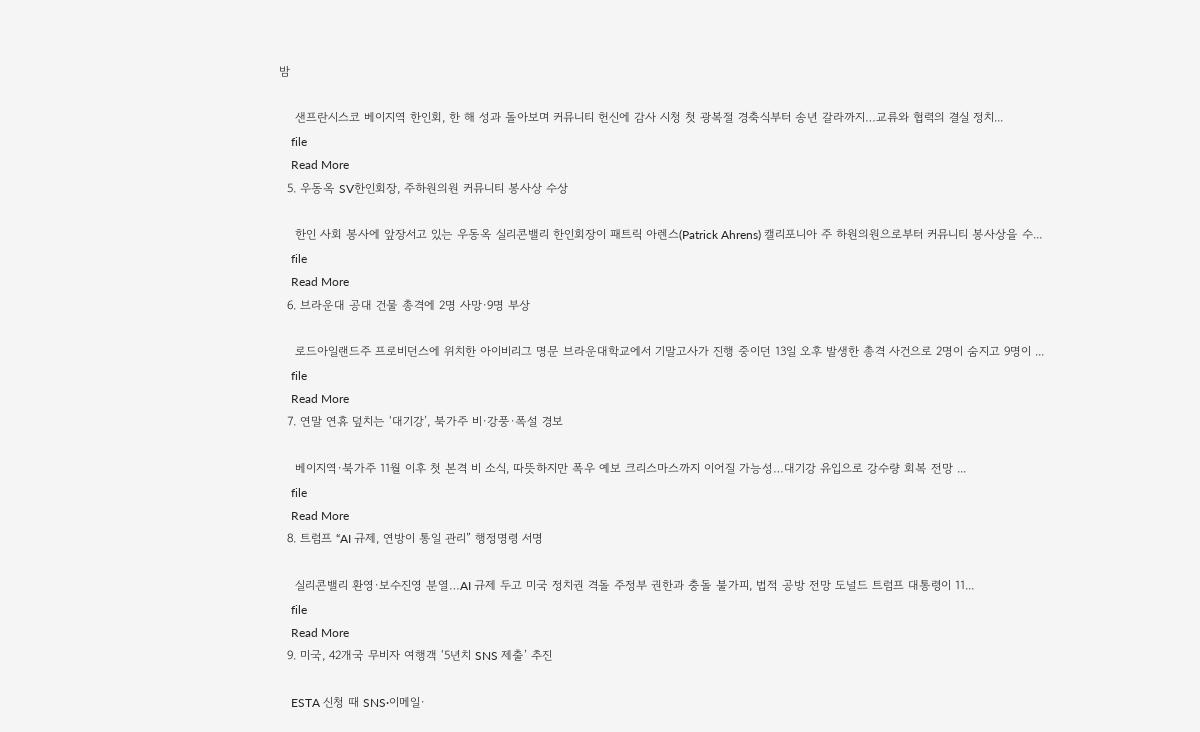밤

    샌프란시스코 베이지역 한인회, 한 해 성과 돌아보며 커뮤니티 헌신에 감사 시청 첫 광복절 경축식부터 송년 갈라까지…교류와 협력의 결실 정치...
    file
    Read More
  5. 우동옥 SV한인회장, 주하원의원 커뮤니티 봉사상 수상

    한인 사회 봉사에 앞장서고 있는 우동옥 실리콘밸리 한인회장이 패트릭 아렌스(Patrick Ahrens) 캘리포니아 주 하원의원으로부터 커뮤니티 봉사상을 수...
    file
    Read More
  6. 브라운대 공대 건물 총격에 2명 사망·9명 부상

    로드아일랜드주 프로비던스에 위치한 아이비리그 명문 브라운대학교에서 기말고사가 진행 중이던 13일 오후 발생한 총격 사건으로 2명이 숨지고 9명이 ...
    file
    Read More
  7. 연말 연휴 덮치는 ‘대기강’, 북가주 비·강풍·폭설 경보

    베이지역·북가주 11월 이후 첫 본격 비 소식, 따뜻하지만 폭우 예보 크리스마스까지 이어질 가능성…대기강 유입으로 강수량 회복 전망 ...
    file
    Read More
  8. 트럼프 “AI 규제, 연방이 통일 관리” 행정명령 서명

    실리콘밸리 환영·보수진영 분열…AI 규제 두고 미국 정치권 격돌 주정부 권한과 충돌 불가피, 법적 공방 전망 도널드 트럼프 대통령이 11...
    file
    Read More
  9. 미국, 42개국 무비자 여행객 ‘5년치 SNS 제출’ 추진

    ESTA 신청 때 SNS·이메일·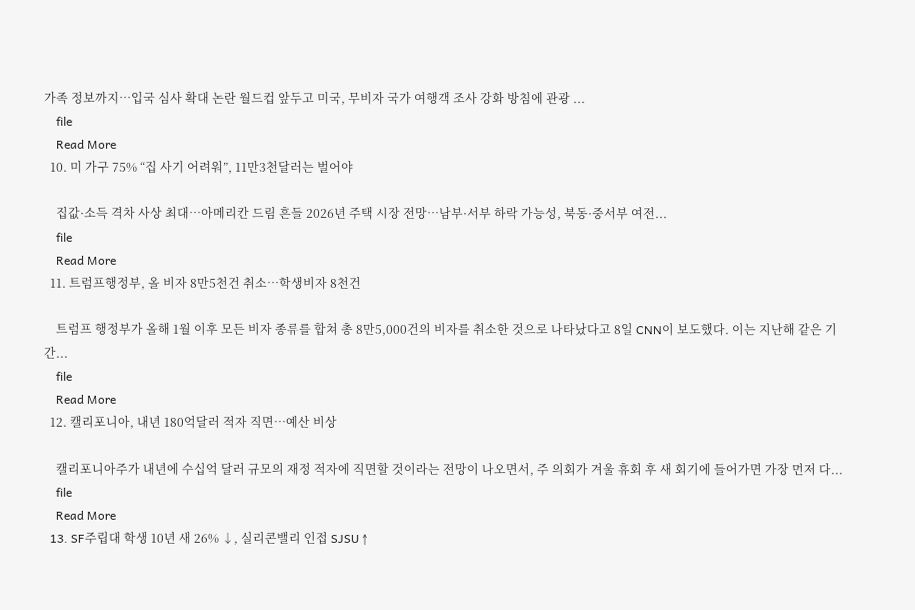가족 정보까지…입국 심사 확대 논란 월드컵 앞두고 미국, 무비자 국가 여행객 조사 강화 방침에 관광 ...
    file
    Read More
  10. 미 가구 75% “집 사기 어려워”, 11만3천달러는 벌어야

    집값·소득 격차 사상 최대…아메리칸 드림 흔들 2026년 주택 시장 전망…남부·서부 하락 가능성, 북동·중서부 여전...
    file
    Read More
  11. 트럼프행정부, 올 비자 8만5천건 취소…학생비자 8천건

    트럼프 행정부가 올해 1월 이후 모든 비자 종류를 합쳐 총 8만5,000건의 비자를 취소한 것으로 나타났다고 8일 CNN이 보도했다. 이는 지난해 같은 기간...
    file
    Read More
  12. 캘리포니아, 내년 180억달러 적자 직면…예산 비상

    캘리포니아주가 내년에 수십억 달러 규모의 재정 적자에 직면할 것이라는 전망이 나오면서, 주 의회가 겨울 휴회 후 새 회기에 들어가면 가장 먼저 다...
    file
    Read More
  13. SF주립대 학생 10년 새 26% ↓, 실리콘밸리 인접 SJSU ↑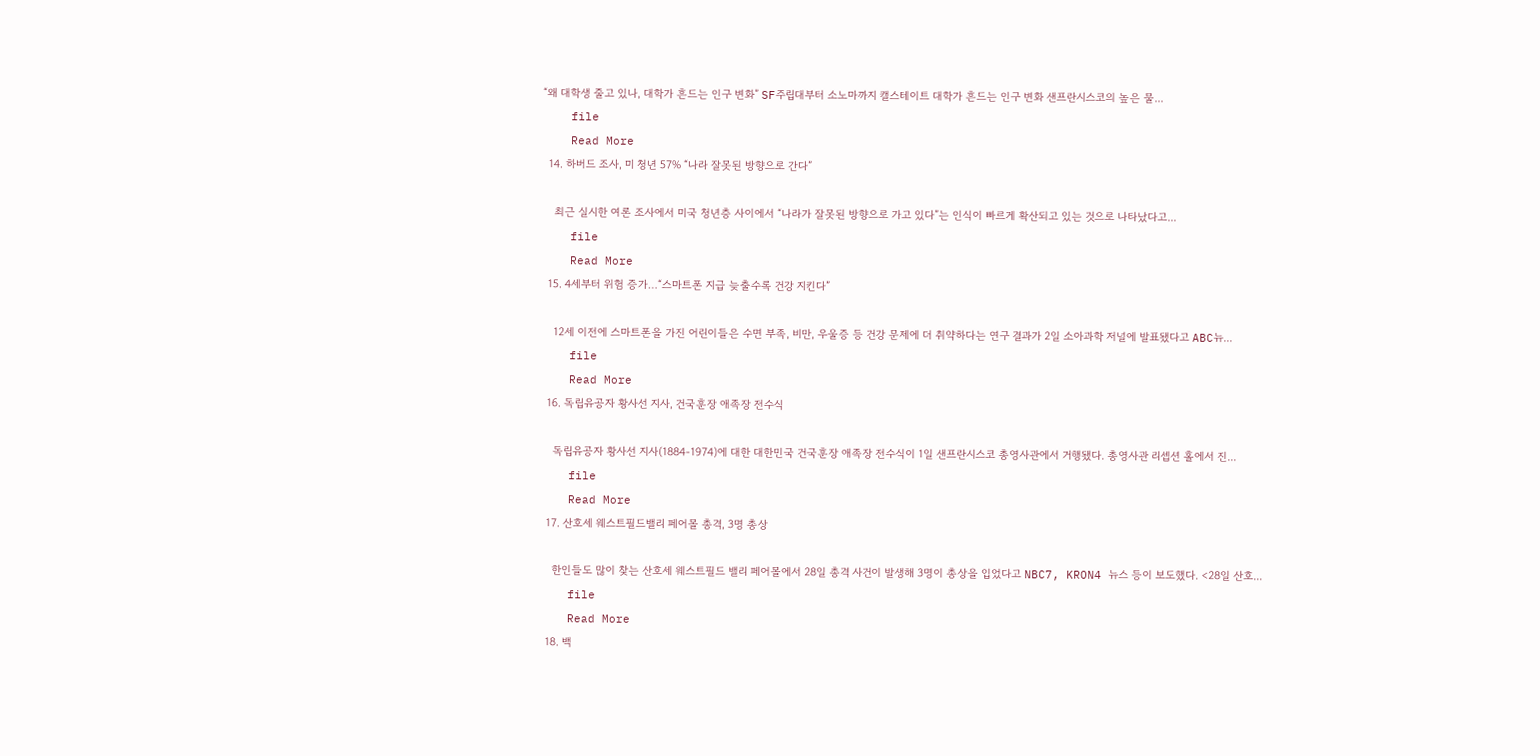“왜 대학생 줄고 있나, 대학가 흔드는 인구 변화” SF주립대부터 소노마까지 캘스테이트 대학가 흔드는 인구 변화 샌프란시스코의 높은 물...
    file
    Read More
  14. 하버드 조사, 미 청년 57% “나라 잘못된 방향으로 간다”

    최근 실시한 여론 조사에서 미국 청년층 사이에서 “나라가 잘못된 방향으로 가고 있다”는 인식이 빠르게 확산되고 있는 것으로 나타났다고...
    file
    Read More
  15. 4세부터 위험 증가…“스마트폰 지급 늦출수록 건강 지킨다”

    12세 이전에 스마트폰을 가진 어린이들은 수면 부족, 비만, 우울증 등 건강 문제에 더 취약하다는 연구 결과가 2일 소아과학 저널에 발표됐다고 ABC뉴...
    file
    Read More
  16. 독립유공자 황사선 지사, 건국훈장 애족장 전수식

    독립유공자 황사선 지사(1884-1974)에 대한 대한민국 건국훈장 애족장 전수식이 1일 샌프란시스코 총영사관에서 거행됐다. 총영사관 리셉션 홀에서 진...
    file
    Read More
  17. 산호세 웨스트필드밸리 페어몰 총격, 3명 총상

    한인들도 많이 찾는 산호세 웨스트필드 밸리 페어몰에서 28일 총격 사건이 발생해 3명이 총상을 입었다고 NBC7, KRON4 뉴스 등이 보도했다. <28일 산호...
    file
    Read More
  18. 백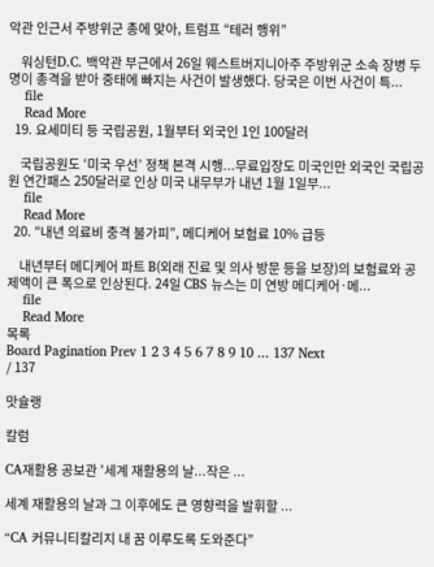악관 인근서 주방위군 총에 맞아, 트럼프 “테러 행위”

    워싱턴D.C. 백악관 부근에서 26일 웨스트버지니아주 주방위군 소속 장병 두 명이 총격을 받아 중태에 빠지는 사건이 발생했다. 당국은 이번 사건이 특...
    file
    Read More
  19. 요세미티 등 국립공원, 1월부터 외국인 1인 100달러

    국립공원도 ‘미국 우선’ 정책 본격 시행...무료입장도 미국인만 외국인 국립공원 연간패스 250달러로 인상 미국 내무부가 내년 1월 1일부...
    file
    Read More
  20. “내년 의료비 충격 불가피”, 메디케어 보험료 10% 급등

    내년부터 메디케어 파트 B(외래 진료 및 의사 방문 등을 보장)의 보험료와 공제액이 큰 폭으로 인상된다. 24일 CBS 뉴스는 미 연방 메디케어·메...
    file
    Read More
목록
Board Pagination Prev 1 2 3 4 5 6 7 8 9 10 ... 137 Next
/ 137

맛슐랭

칼럼

CA재활용 공보관 '세계 재활용의 날...작은 ...

세계 재활용의 날과 그 이후에도 큰 영향력을 발휘할 ...

“CA 커뮤니티칼리지 내 꿈 이루도록 도와준다”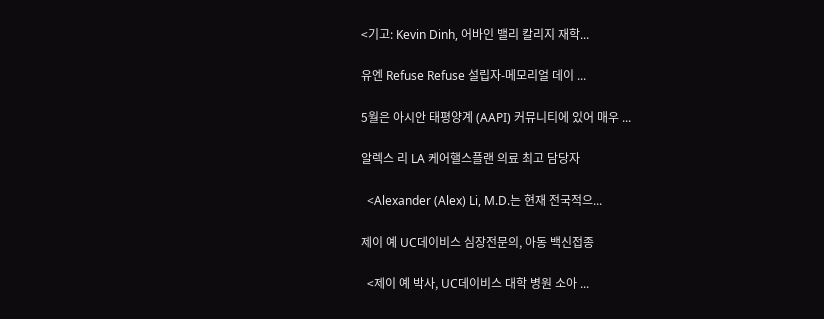<기고: Kevin Dinh, 어바인 밸리 칼리지 재학...

유엔 Refuse Refuse 설립자-메모리얼 데이 ...

5월은 아시안 태평양계 (AAPI) 커뮤니티에 있어 매우 ...

알렉스 리 LA 케어핼스플랜 의료 최고 담당자

  <Alexander (Alex) Li, M.D.는 현재 전국적으...

제이 예 UC데이비스 심장전문의, 아동 백신접종

  <제이 예 박사, UC데이비스 대학 병원 소아 ...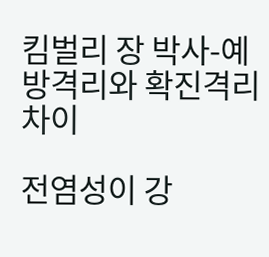킴벌리 장 박사-예방격리와 확진격리 차이

전염성이 강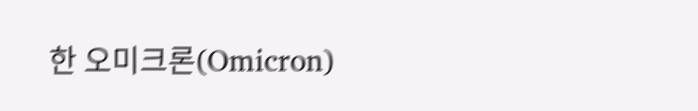한 오미크론(Omicron)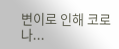변이로 인해 코로나...